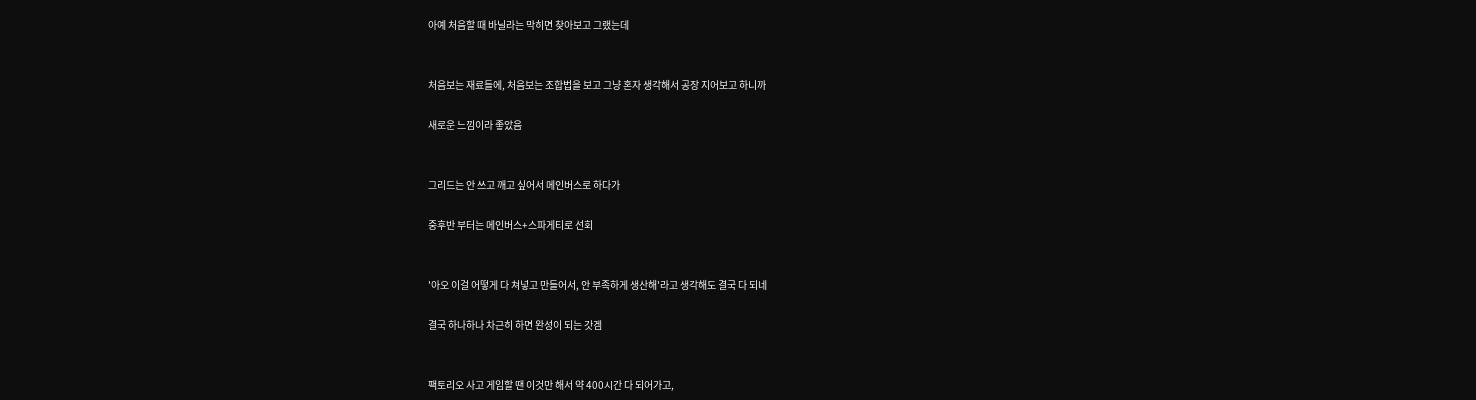아예 처음할 때 바닐라는 막히면 찾아보고 그랬는데


처음보는 재료들에, 처음보는 조합법을 보고 그냥 혼자 생각해서 공장 지어보고 하니까

새로운 느낌이라 좋았음


그리드는 안 쓰고 깨고 싶어서 메인버스로 하다가

중후반 부터는 메인버스+스파게티로 선회


'아오 이걸 어떻게 다 쳐넣고 만들어서, 안 부족하게 생산해'라고 생각해도 결국 다 되네

결국 하나하나 차근히 하면 완성이 되는 갓겜


팩토리오 사고 게임할 땐 이것만 해서 약 400시간 다 되어가고,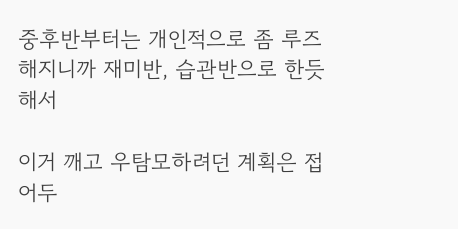중후반부터는 개인적으로 좀 루즈해지니까 재미반, 습관반으로 한듯해서

이거 깨고 우탐모하려던 계획은 접어두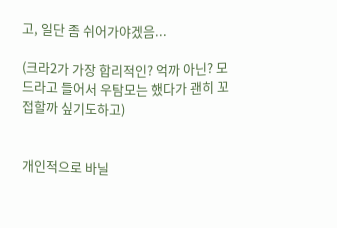고, 일단 좀 쉬어가야겠음...

(크라2가 가장 합리적인? 억까 아닌? 모드라고 들어서 우탐모는 했다가 괜히 꼬접할까 싶기도하고)


개인적으로 바닐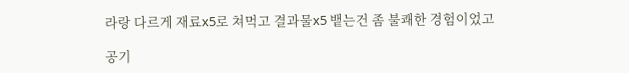라랑 다르게 재료x5로 쳐먹고 결과물x5 뱉는건 좀 불쾌한 경험이었고

공기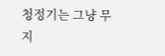청정기는 그냥 무지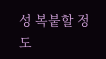성 복붙할 정도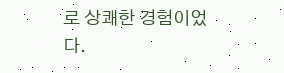로 상쾌한 경험이었다.